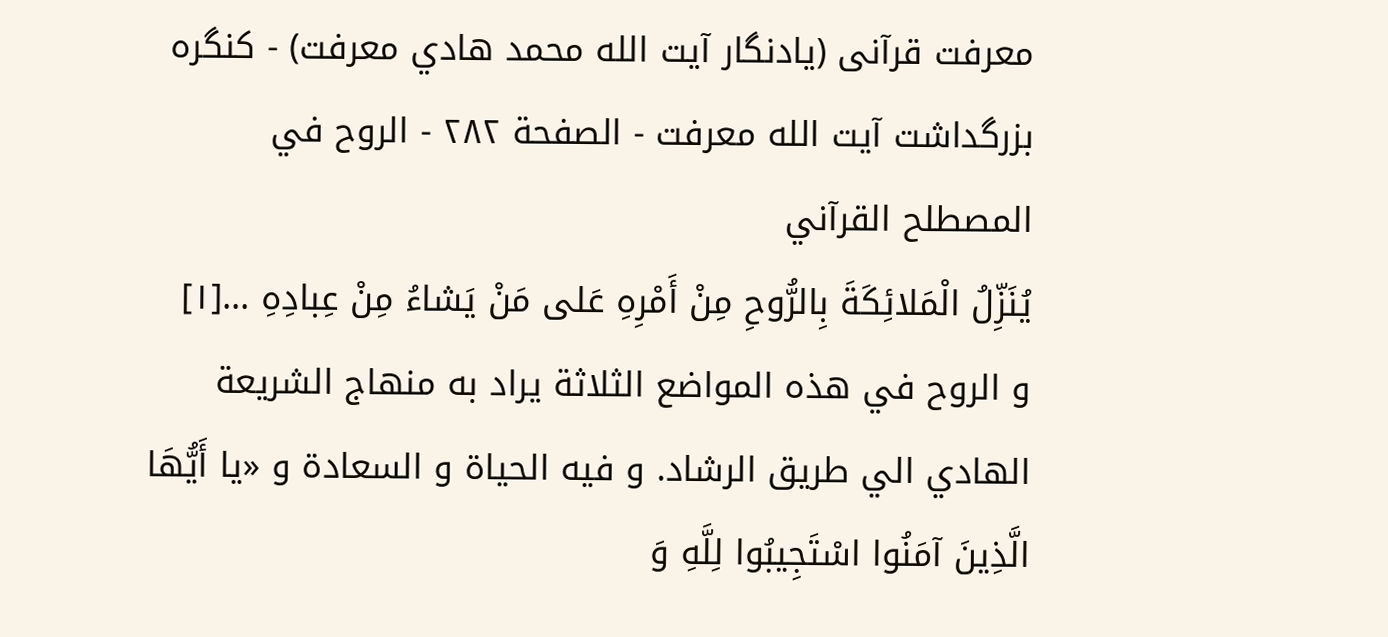معرفت قرآنى (يادنگار آيت الله محمد هادي معرفت) - كنگره بزرگداشت آيت الله معرفت - الصفحة ٢٨٢ - الروح في المصطلح القرآني
يُنَزِّلُ الْمَلائِكَةَ بِالرُّوحِ مِنْ أَمْرِهِ عَلى مَنْ يَشاءُ مِنْ عِبادِهِ ...[١]
و الروح في هذه المواضع الثلاثة يراد به منهاج الشريعة الهادي الي طريق الرشاد. و فيه الحياة و السعادة و «يا أَيُّهَا الَّذِينَ آمَنُوا اسْتَجِيبُوا لِلَّهِ وَ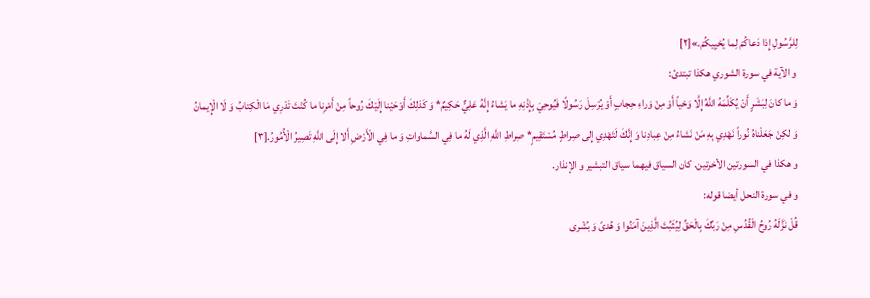لِلرَّسُولِ إِذا دَعاكُمْ لِما يُحْيِيكُمْ.»[٢]
و الآية في سورة الشوري هكذا تبتدئ:
وَ ما كانَ لِبَشَرٍ أَنْ يُكَلِّمَهُ اللَّهُ إِلَّا وَحْياً أَوْ مِنْ وَراءِ حِجابٍ أَوْ يُرْسِلَ رَسُولًا فَيُوحِيَ بِإِذْنِهِ ما يَشاءُ إِنَّهُ عَلِيٌّ حَكِيمٌ* وَ كَذلِكَ أَوْحَيْنا إِلَيْكَ رُوحاً مِنْ أَمْرِنا ما كُنْتَ تَدْرِي مَا الْكِتابُ وَ لَا الْإِيمانُ وَ لكِنْ جَعَلْناهُ نُوراً نَهْدِي بِهِ مَنْ نَشاءُ مِنْ عِبادِنا وَ إِنَّكَ لَتَهْدِي إِلى صِراطٍ مُسْتَقِيمٍ* صِراطِ اللَّهِ الَّذِي لَهُ ما فِي السَّماواتِ وَ ما فِي الْأَرْضِ أَلا إِلَى اللَّهِ تَصِيرُ الْأُمُورُ.[٣]
و هكذا في السورتين الأخرتين. كان السياق فيهما سياق التبشير و الإنذار.
و في سورة النحل أيضا قوله:
قُلْ نَزَّلَهُ رُوحُ الْقُدُسِ مِنْ رَبِّكَ بِالْحَقِّ لِيُثَبِّتَ الَّذِينَ آمَنُوا وَ هُدىً وَ بُشْرى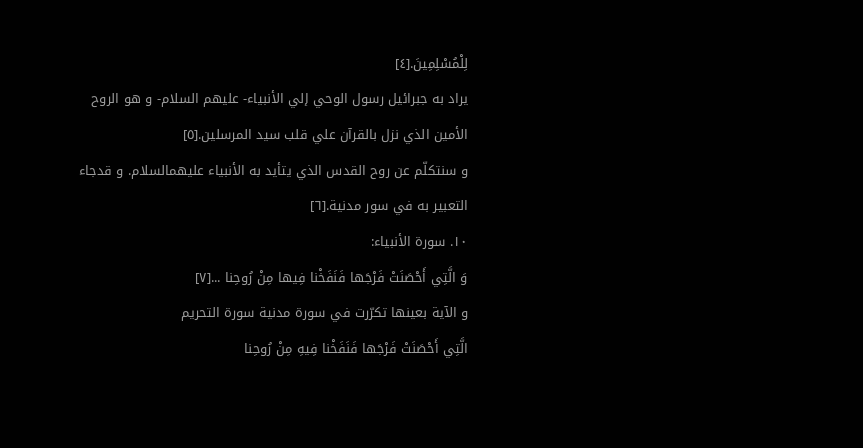لِلْمُسْلِمِينَ.[٤]
يراد به جبرائيل رسول الوحي إلي الأنبياء- عليهم السلام- و هو الروح الأمين الذي نزل بالقرآن علي قلب سيد المرسلين.[٥]
و سنتكلّم عن روح القدس الذي يتأيد به الأنبياء عليهمالسلام. و قدجاء التعبير به في سور مدنية.[٦]
١٠. سورة الأنبياء:
وَ الَّتِي أَحْصَنَتْ فَرْجَها فَنَفَخْنا فِيها مِنْ رُوحِنا ...[٧]
و الآية بعينها تكرّرت في سورة مدنية سورة التحريم
الَّتِي أَحْصَنَتْ فَرْجَها فَنَفَخْنا فِيهِ مِنْ رُوحِنا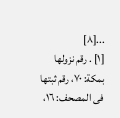...[٨]
[١] . رقم نزولها بمكة: ٧٠، رقم ثبتها فى المصحف: ١٦،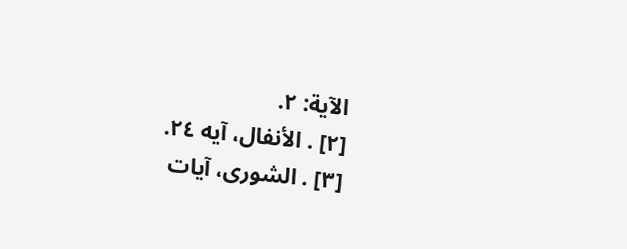الآية: ٢.
[٢] . الأنفال، آيه ٢٤.
[٣] . الشورى، آيات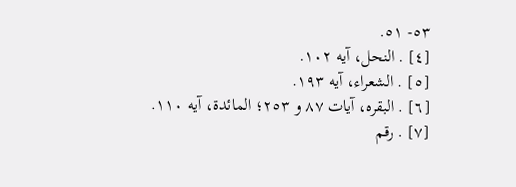٥٣- ٥١.
[٤] . النحل، آيه ١٠٢.
[٥] . الشعراء، آيه ١٩٣.
[٦] . البقره، آيات ٨٧ و ٢٥٣؛ المائدة، آيه ١١٠.
[٧] . رقم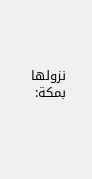نزولها بمكة: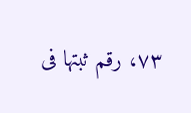٧٣، رقم ثبتها فى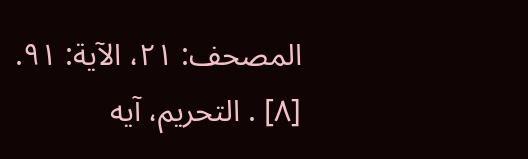المصحف: ٢١، الآية: ٩١.
[٨] . التحريم، آيه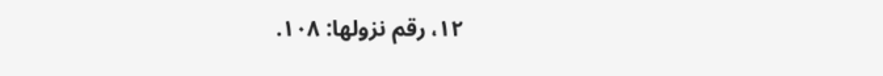١٢، رقم نزولها: ١٠٨.